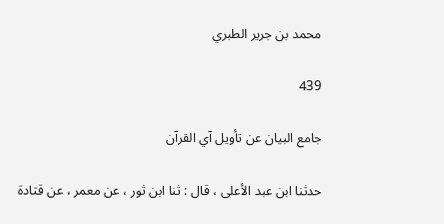محمد بن جرير الطبري

439

جامع البيان عن تأويل آي القرآن

حدثنا ابن عبد الأعلى ، قال : ثنا ابن ثور ، عن معمر ، عن قتادة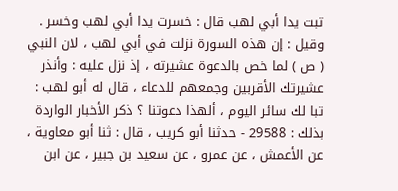تبت يدا أبي لهب قال : خسرت يدا أبي لهب وخسر . وقيل : إن هذه السورة نزلت في أبي لهب ، لان النبي ( ص ) لما خص بالدعوة عشيرته ، إذ نزل عليه : وأنذر عشيرتك الأقربين وجمعهم للدعاء ، قال له أبو لهب : تبا لك سائر اليوم ، ألهذا دعوتنا ؟ ذكر الأخبار الواردة بذلك : 29588 - حدثنا أبو كريب ، قال : ثنا أبو معاوية ، عن الأعمش ، عن عمرو ، عن سعيد بن جبير ، عن ابن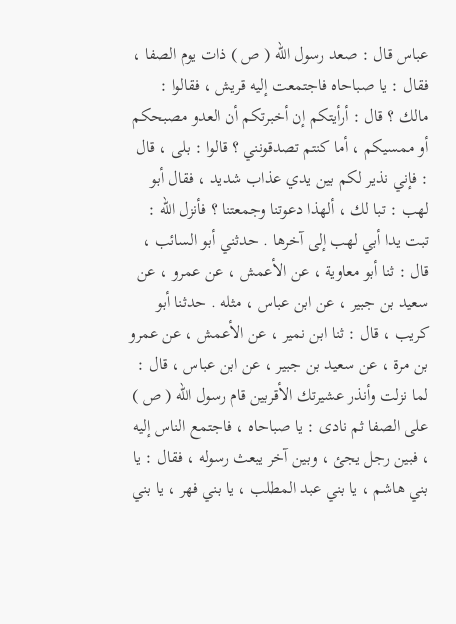عباس قال : صعد رسول الله ( ص ) ذات يوم الصفا ، فقال : يا صباحاه فاجتمعت إليه قريش ، فقالوا : مالك ؟ قال : أرأيتكم إن أخبرتكم أن العدو مصبحكم أو ممسيكم ، أما كنتم تصدقونني ؟ قالوا : بلى ، قال : فإني نذير لكم بين يدي عذاب شديد ، فقال أبو لهب : تبا لك ، ألهذا دعوتنا وجمعتنا ؟ فأنزل الله : تبت يدا أبي لهب إلى آخرها . حدثني أبو السائب ، قال : ثنا أبو معاوية ، عن الأعمش ، عن عمرو ، عن سعيد بن جبير ، عن ابن عباس ، مثله . حدثنا أبو كريب ، قال : ثنا ابن نمير ، عن الأعمش ، عن عمرو بن مرة ، عن سعيد بن جبير ، عن ابن عباس ، قال : لما نزلت وأنذر عشيرتك الأقربين قام رسول الله ( ص ) على الصفا ثم نادى : يا صباحاه ، فاجتمع الناس إليه ، فبين رجل يجئ ، وبين آخر يبعث رسوله ، فقال : يا بني هاشم ، يا بني عبد المطلب ، يا بني فهر ، يا بني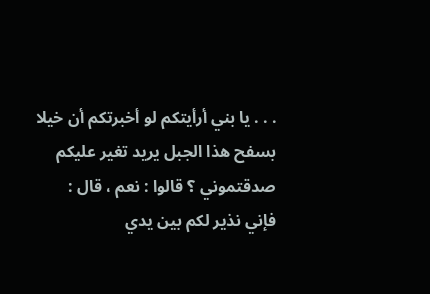. . . يا بني أرأيتكم لو أخبرتكم أن خيلا بسفح هذا الجبل يريد تغير عليكم صدقتموني ؟ قالوا : نعم ، قال : فإني نذير لكم بين يدي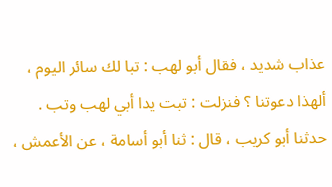عذاب شديد ، فقال أبو لهب : تبا لك سائر اليوم ، ألهذا دعوتنا ؟ فنزلت : تبت يدا أبي لهب وتب . حدثنا أبو كريب ، قال : ثنا أبو أسامة ، عن الأعمش ،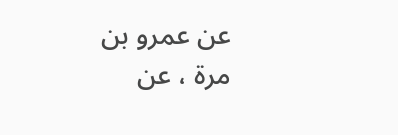عن عمرو بن مرة ، عن